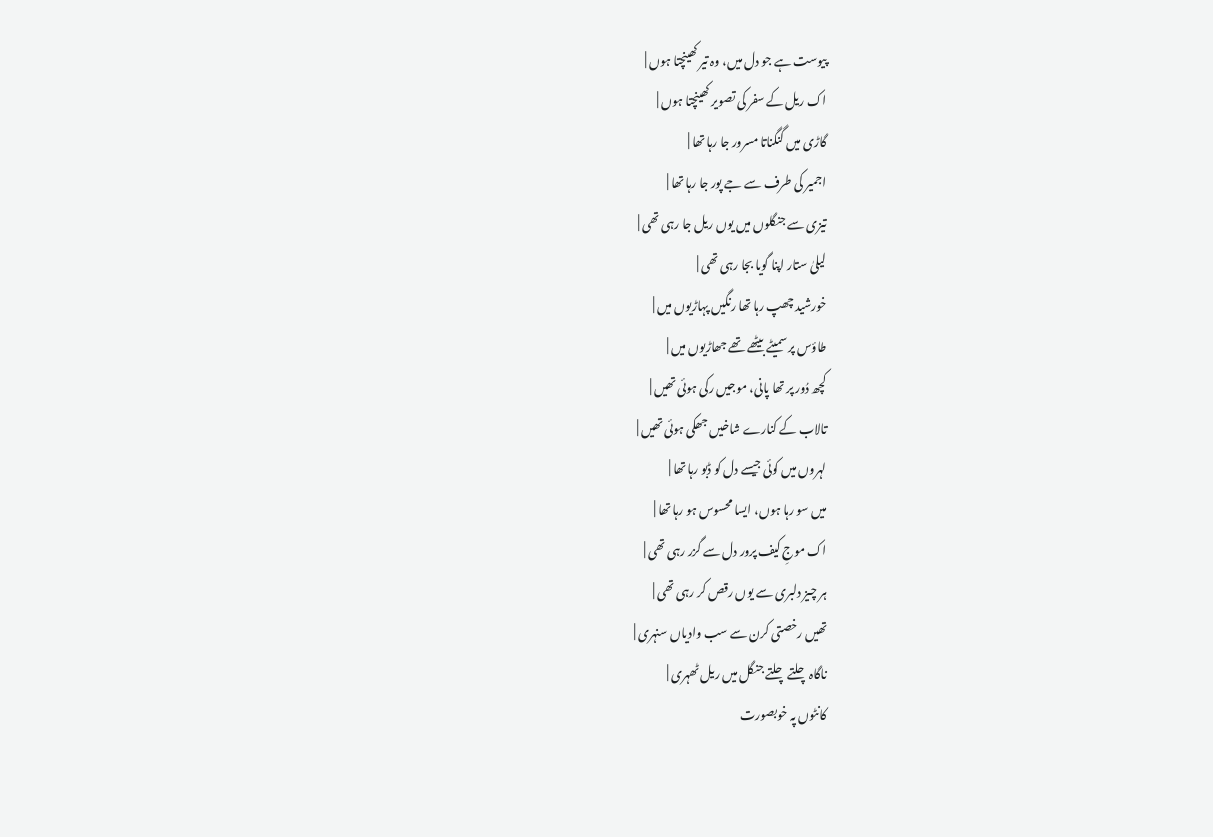پیوست ہے جو دل میں، وہ تیر کھینچتا ہوں |
اک ریل کے سفر کی تصویر کھینچتا ہوں |
گاڑی میں گنگناتا مسرور جا رہا تھا |
اجمیر کی طرف سے جے پور جا رہا تھا |
تیزی سے جنگلوں میں یوں ریل جا رہی تھی |
لیلیٰ ستار اپنا گویا بجا رہی تھی |
خورشید چھپ رہا تھا رنگیں پہاڑیوں میں |
طاؤس پر سمیٹے بیٹھے تھے جھاڑیوں میں |
کچھ دُور پر تھا پانی، موجیں رکی ہوئی تھیں |
تالاب کے کنارے شاخیں جھکی ہوئی تھیں |
لہروں میں کوئی جیسے دل کو ڈبو رہا تھا |
میں سو رہا ہوں، ایسا محسوس ہو رہا تھا |
اک موجِ کیف پرور دل سے گزر رہی تھی |
ہر چیز دلبری سے یوں رقص کر رہی تھی |
تھیں رخصتی کرن سے سب وادیاں سنہری |
ناگاہ چلتے چلتے جنگل میں ریل ٹھہری |
کانٹوں پہ خوبصورت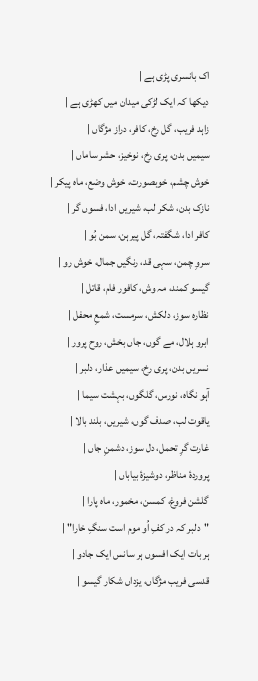اک بانسری پڑی ہے |
دیکھا کہ ایک لڑکی میدان میں کھڑی ہے |
زاہد فریب، گل رخ، کافر، دراز مژگاں |
سیمیں بدن، پری رخ، نوخیز، حشر ساماں |
خوش چشم، خوبصورت، خوش وضع، ماہ پیکر |
نازک بدن، شکر لب، شیریں ادا، فسوں گر |
کافر ادا، شگفتہ، گل پیرہن، سمن بُو |
سروِ چمن، سہی قد، رنگیں جمال، خوش رو |
گیسو کمند، مہ وش، کافور فام، قاتل |
نظارہ سوز، دلکش، سرمست، شمعِ محفل |
ابرو ہلال، مے گوں، جاں بخش، روح پرور |
نسریں بدن، پری رخ، سیمیں عذار، دلبر |
آہو نگاہ، نورس، گلگوں، بہشت سیما |
یاقوت لب، صدف گوں، شیریں، بلند بالا |
غارت گرِ تحمل، دل سوز، دشمنِ جاں |
پروردۂ مناظر، دوشیزۂ بیاباں |
گلشن فروغ، کمسن، مخمور، ماہ پارا |
"دلبر کہ در کفِ اُو موم است سنگِ خارا" |
ہر بات ایک افسوں ہر سانس ایک جادو |
قدسی فریب مژگاں، یزداں شکار گیسو |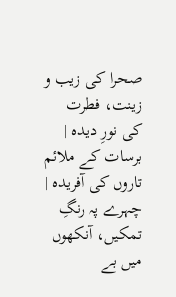صحرا کی زیب و زینت، فطرت کی نورِ دیدہ |
برسات کے ملائم تاروں کی آفریدہ |
چہرے پہ رنگِ تمکیں، آنکھوں میں بے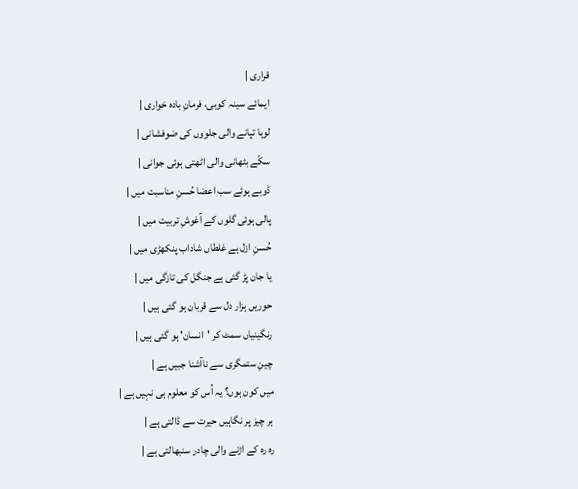قراری |
ایمائے سینہ کوبی، فرمانِ بادہ خواری |
لوہا تپانے والی جلووں کی ضوفشانی |
سکّے بٹھانی والی اٹھتی ہوئی جوانی |
ڈوبے ہوئے سب اعضا حُسنِ مناسبت میں |
پالی ہوئی گلوں کے آغوشِ تربیت میں |
حُسنِ ازل ہے غلطاں شاداب پنکھڑی میں |
یا جان پڑ گئی ہے جنگل کی تازگی میں |
حوریں ہزار دل سے قربان ہو گئی ہیں |
رنگینیاں سمٹ کر 'انسان' ہو گئی ہیں |
چینِ ستمگری سے ناآشنا جبیں ہے |
میں کون ہوں؟ یہ اُس کو معلوم ہی نہیں ہے |
ہر چیز پر نگاہیں حیرت سے ڈالتی ہے |
رہ رہ کے اڑنے والی چادر سنبھالتی ہے |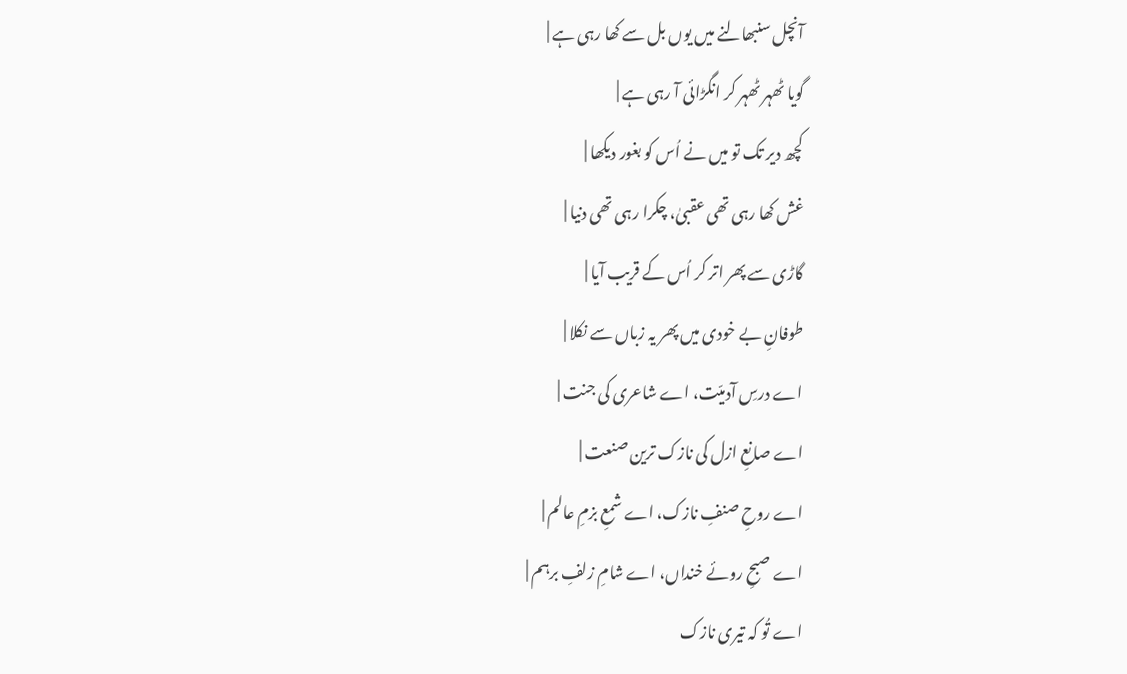آنچل سنبھالنے میں یوں بل سے کھا رہی ہے |
گویا ٹھہر ٹھہر کر انگڑائی آ رہی ہے |
کچھ دیر تک تو میں نے اُس کو بغور دیکھا |
غش کھا رہی تھی عقبیٰ، چکرا رہی تھی دنیا |
گاڑی سے پھر اتر کر اُس کے قریب آیا |
طوفانِ بے خودی میں پھر یہ زباں سے نکلا |
اے درسِ آدمیّت، اے شاعری کی جنت |
اے صانعِ ازل کی نازک ترین صنعت |
اے روحِ صنفِ نازک، اے شمعِ بزمِ عالم |
اے صبحِ روئے خنداں، اے شامِ زلفِ برہم |
اے تُو کہ تیری نازک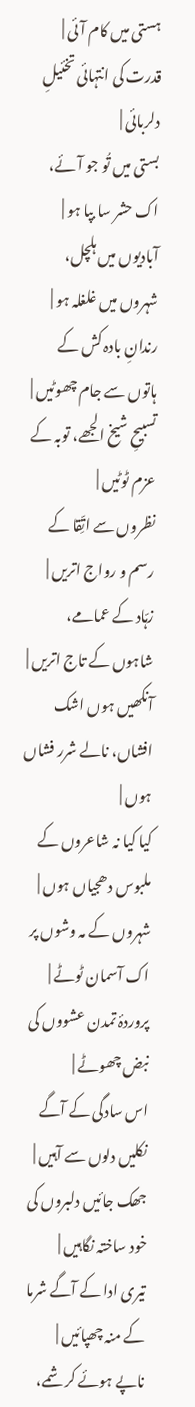ہستی میں کام آئی |
قدرت کی انتہائی تخئیلِ دلربائی |
بستی میں تُو جو آئے، اک حشر سا بپا ہو |
آبادیوں میں ہلچل، شہروں میں غلغلہ ہو |
رندانِ بادہ کش کے ہاتوں سے جام چھوٹیں |
تسبیحِ شیخ الجھے، توبہ کے عزم ٹوٹیں |
نظروں سے اتِّقا کے رسم و رواج اتریں |
زہّاد کے عمامے، شاہوں کے تاج اتریں |
آنکھیں ہوں اشک افشاں، نالے شرر فشاں ہوں |
کیا کیا نہ شاعروں کے ملبوس دھجیاں ہوں |
شہروں کے مہ وشوں پر اک آسمان ٹوٹے |
پروردۂ تمدن عشووں کی نبض چھوٹے |
اس سادگی کے آگے نکلیں دلوں سے آہیں |
جھک جائیں دلبروں کی خود ساختہ نگاہیں |
تیری ادا کے آگے شرما کے منہ چھپائیں |
ناپے ہوئے کرشمے،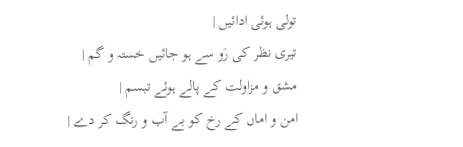تولی ہوئی ادائیں |
تیری نظر کی رَو سے ہو جائیں خستہ و گم |
مشق و مزاولت کے پالے ہوئے تبسم |
امن و اماں کے رخ کو بے آب و رنگ کر دے |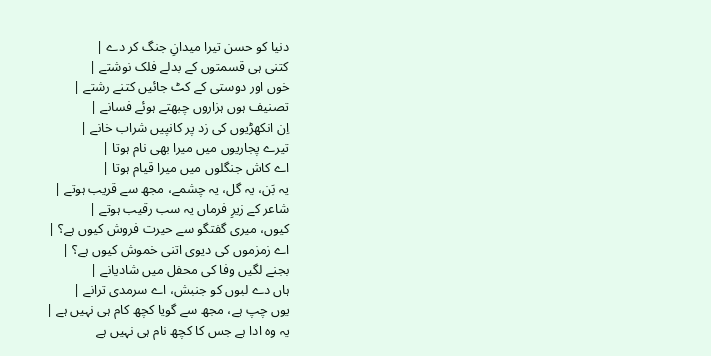دنیا کو حسن تیرا میدانِ جنگ کر دے |
کتنی ہی قسمتوں کے بدلے فلک نوشتے |
خوں اور دوستی کے کٹ جائیں کتنے رشتے |
تصنیف ہوں ہزاروں چبھتے ہوئے فسانے |
اِن انکھڑیوں کی زد پر کانپیں شراب خانے |
تیرے پجاریوں میں میرا بھی نام ہوتا |
اے کاش جنگلوں میں میرا قیام ہوتا |
یہ بَن، یہ گل، یہ چشمے، مجھ سے قریب ہوتے |
شاعر کے زیرِ فرماں یہ سب رقیب ہوتے |
کیوں، میری گفتگو سے حیرت فروش کیوں ہے؟ |
اے زمزموں کی دیوی اتنی خموش کیوں ہے؟ |
بجنے لگیں وفا کی محفل میں شادیانے |
ہاں دے لبوں کو جنبش، اے سرمدی ترانے |
یوں چپ ہے، مجھ سے گویا کچھ کام ہی نہیں ہے |
یہ وہ ادا ہے جس کا کچھ نام ہی نہیں ہے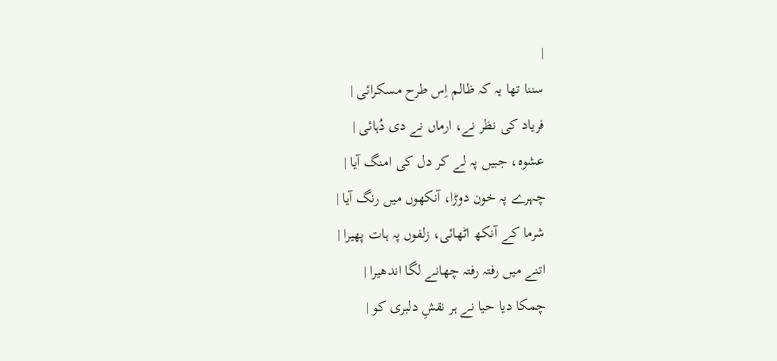|
سننا تھا یہ کہ ظالم اِس طرح مسکرائی |
فریاد کی نظر نے، ارماں نے دی دُہائی |
عشوہ، جبیں پہ لے کر دل کی امنگ آیا |
چہرے پہ خون دوڑا، آنکھوں میں رنگ آیا |
شرما کے آنکھ اٹھائی، زلفوں پہ ہات پھیرا |
اتنے میں رفتہ رفتہ چھانے لگا اندھیرا |
چمکا دیا حیا نے ہر نقشِ دلبری کو |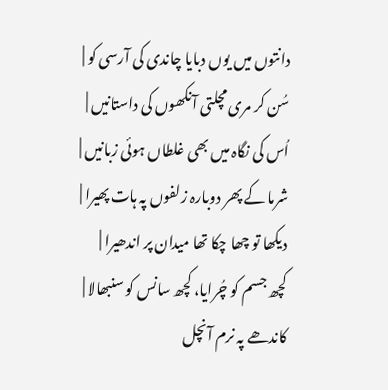دانتوں میں یوں دبایا چاندی کی آرسی کو |
سُن کر مری مچلتی آنکھوں کی داستانیں |
اُس کی نگاہ میں بھی غلطاں ہوئی زبانیں |
شرما کے پھر دوبارہ زلفوں پہ ہات پھیرا |
دیکھا تو چھا چکا تھا میدان پر اندھیرا |
کچھ جسم کو چُرایا، کچھ سانس کو سنبھالا |
کاندھے پہ نرم آنچل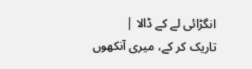انگڑائی لے کے ڈالا |
تاریک کر کے، میری آنکھوں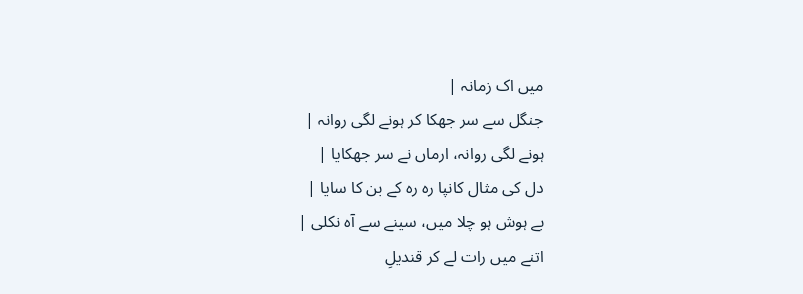میں اک زمانہ |
جنگل سے سر جھکا کر ہونے لگی روانہ |
ہونے لگی روانہ، ارماں نے سر جھکایا |
دل کی مثال کانپا رہ رہ کے بن کا سایا |
بے ہوش ہو چلا میں، سینے سے آہ نکلی |
اتنے میں رات لے کر قندیلِ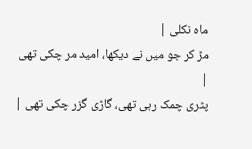ماہ نکلی |
مڑ کر جو میں نے دیکھا، امید مر چکی تھی |
پٹری چمک رہی تھی، گاڑی گزر چکی تھی |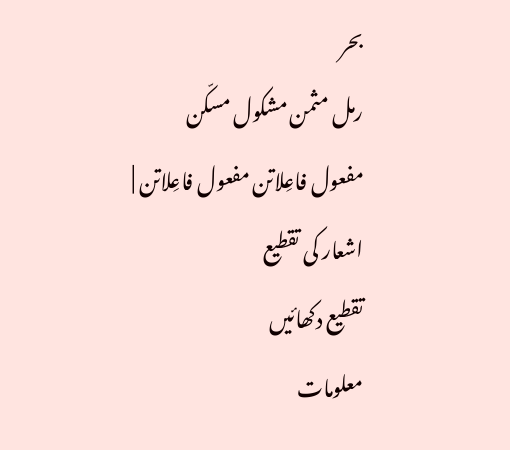بحر
رمل مثمن مشکول مسکّن
مفعول فاعِلاتن مفعول فاعِلاتن |
اشعار کی تقطیع
تقطیع دکھائیں
معلومات